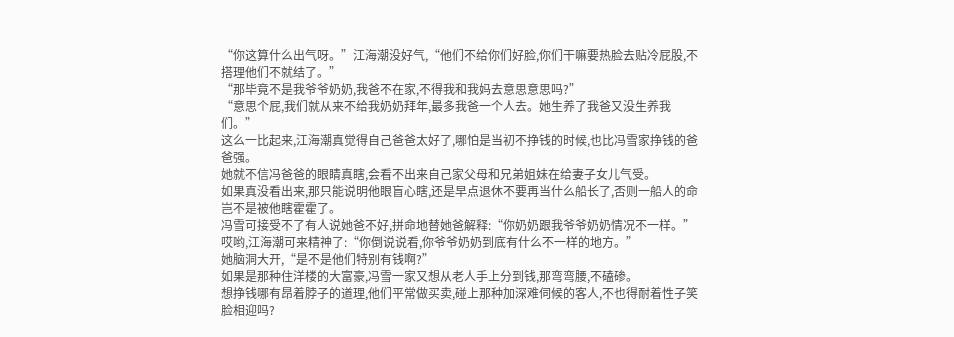“你这算什么出气呀。”江海潮没好气,“他们不给你们好脸,你们干嘛要热脸去贴冷屁股,不搭理他们不就结了。”
“那毕竟不是我爷爷奶奶,我爸不在家,不得我和我妈去意思意思吗?”
“意思个屁,我们就从来不给我奶奶拜年,最多我爸一个人去。她生养了我爸又没生养我们。”
这么一比起来,江海潮真觉得自己爸爸太好了,哪怕是当初不挣钱的时候,也比冯雪家挣钱的爸爸强。
她就不信冯爸爸的眼睛真瞎,会看不出来自己家父母和兄弟姐妹在给妻子女儿气受。
如果真没看出来,那只能说明他眼盲心瞎,还是早点退休不要再当什么船长了,否则一船人的命岂不是被他瞎霍霍了。
冯雪可接受不了有人说她爸不好,拼命地替她爸解释:“你奶奶跟我爷爷奶奶情况不一样。”
哎哟,江海潮可来精神了:“你倒说说看,你爷爷奶奶到底有什么不一样的地方。”
她脑洞大开,“是不是他们特别有钱啊?”
如果是那种住洋楼的大富豪,冯雪一家又想从老人手上分到钱,那弯弯腰,不磕碜。
想挣钱哪有昂着脖子的道理,他们平常做买卖,碰上那种加深难伺候的客人,不也得耐着性子笑脸相迎吗?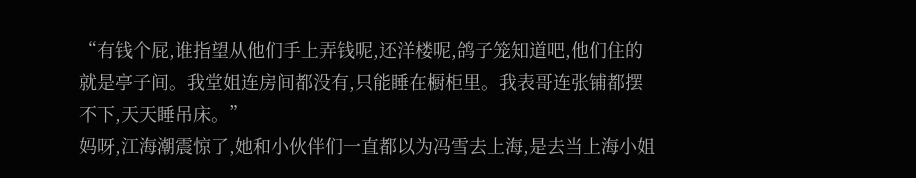“有钱个屁,谁指望从他们手上弄钱呢,还洋楼呢,鸽子笼知道吧,他们住的就是亭子间。我堂姐连房间都没有,只能睡在橱柜里。我表哥连张铺都摆不下,天天睡吊床。”
妈呀,江海潮震惊了,她和小伙伴们一直都以为冯雪去上海,是去当上海小姐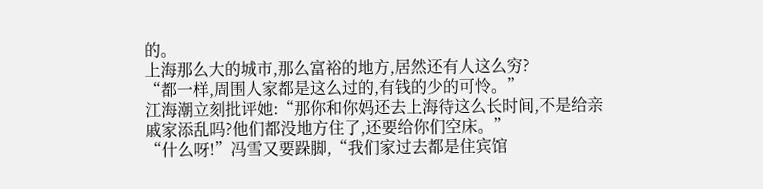的。
上海那么大的城市,那么富裕的地方,居然还有人这么穷?
“都一样,周围人家都是这么过的,有钱的少的可怜。”
江海潮立刻批评她:“那你和你妈还去上海待这么长时间,不是给亲戚家添乱吗?他们都没地方住了,还要给你们空床。”
“什么呀!”冯雪又要跺脚,“我们家过去都是住宾馆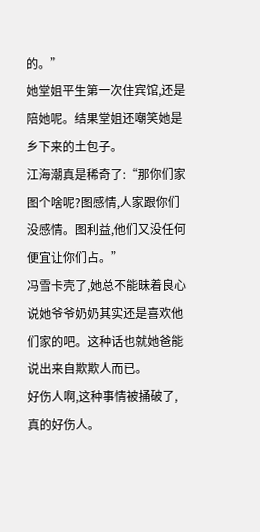的。”
她堂姐平生第一次住宾馆,还是陪她呢。结果堂姐还嘲笑她是乡下来的土包子。
江海潮真是稀奇了:“那你们家图个啥呢?图感情,人家跟你们没感情。图利益,他们又没任何便宜让你们占。”
冯雪卡壳了,她总不能昧着良心说她爷爷奶奶其实还是喜欢他们家的吧。这种话也就她爸能说出来自欺欺人而已。
好伤人啊,这种事情被捅破了,真的好伤人。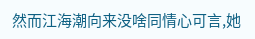然而江海潮向来没啥同情心可言,她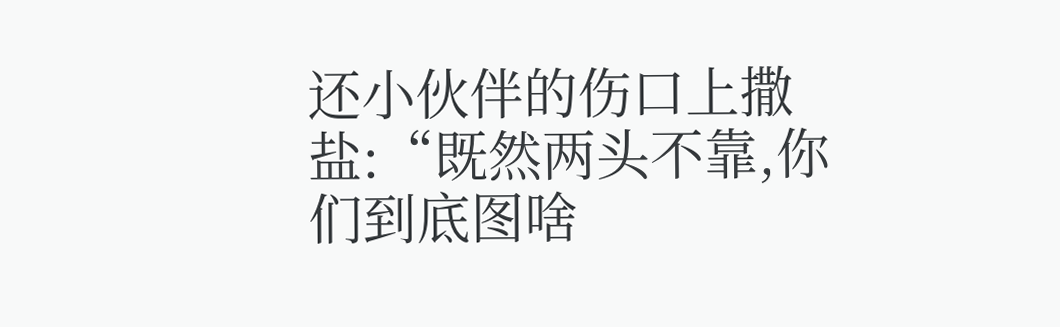还小伙伴的伤口上撒盐:“既然两头不靠,你们到底图啥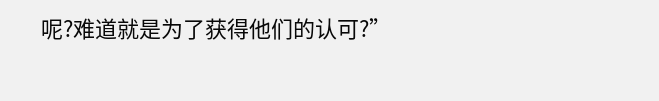呢?难道就是为了获得他们的认可?”